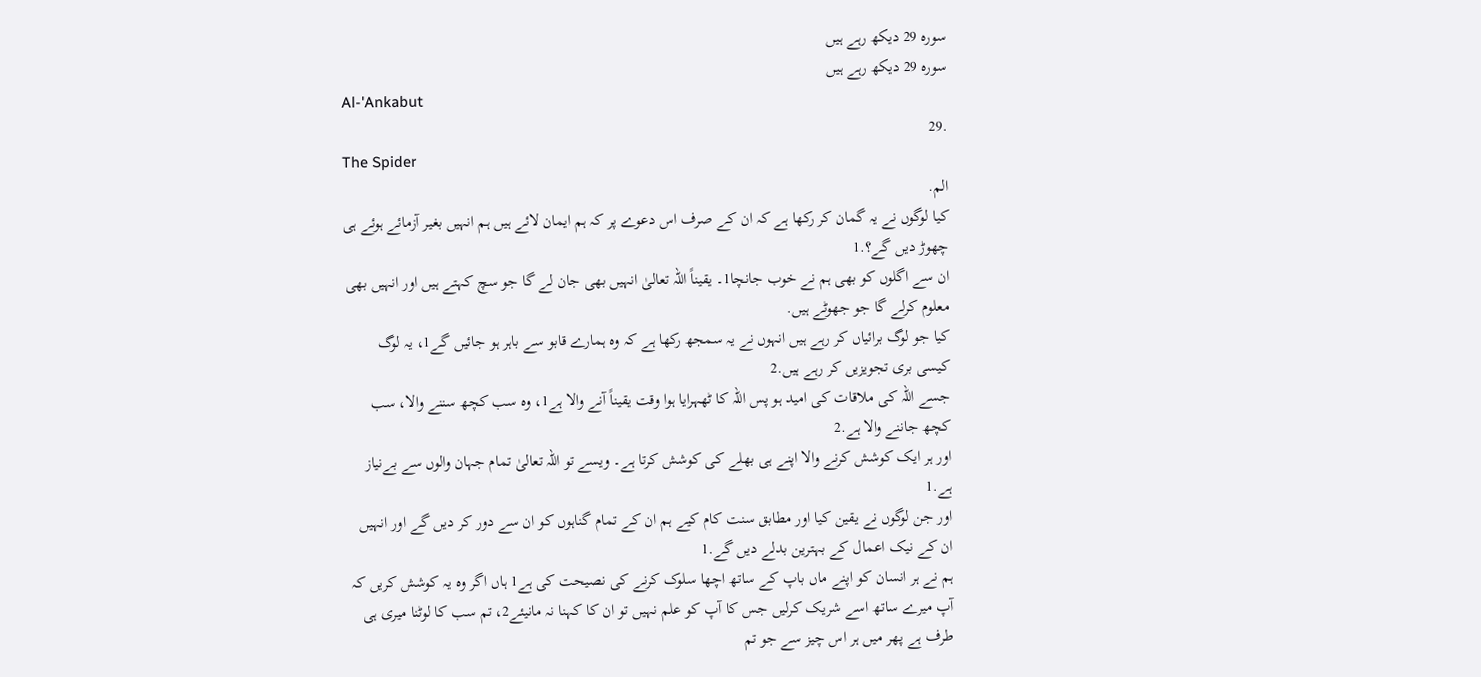سورہ 29 دیکھ رہے ہیں
سورہ 29 دیکھ رہے ہیں
Al-'Ankabut
.29
The Spider
الم.
کیا لوگوں نے یہ گمان کر رکھا ہے کہ ان کے صرف اس دعوے پر کہ ہم ایمان لائے ہیں ہم انہیں بغیر آزمائے ہوئے ہی چھوڑ دیں گے؟.1
ان سے اگلوں کو بھی ہم نے خوب جانچا1۔ یقیناً اللہ تعالیٰ انہیں بھی جان لے گا جو سچ کہتے ہیں اور انہیں بھی معلوم کرلے گا جو جھوٹے ہیں.
کیا جو لوگ برائیاں کر رہے ہیں انہوں نے یہ سمجھ رکھا ہے کہ وه ہمارے قابو سے باہر ہو جائیں گے1، یہ لوگ کیسی بری تجویزیں کر رہے ہیں.2
جسے اللہ کی ملاقات کی امید ہو پس اللہ کا ٹھہرایا ہوا وقت یقیناً آنے والا ہے1، وه سب کچھ سننے والا، سب کچھ جاننے والا ہے.2
اور ہر ایک کوشش کرنے والا اپنے ہی بھلے کی کوشش کرتا ہے۔ ویسے تو اللہ تعالیٰ تمام جہان والوں سے بےنیاز ہے.1
اور جن لوگوں نے یقین کیا اور مطابق سنت کام کیے ہم ان کے تمام گناہوں کو ان سے دور کر دیں گے اور انہیں ان کے نیک اعمال کے بہترین بدلے دیں گے.1
ہم نے ہر انسان کو اپنے ماں باپ کے ساتھ اچھا سلوک کرنے کی نصیحت کی ہے1 ہاں اگر وه یہ کوشش کریں کہ آپ میرے ساتھ اسے شریک کرلیں جس کا آپ کو علم نہیں تو ان کا کہنا نہ مانیئے2، تم سب کا لوٹنا میری ہی طرف ہے پھر میں ہر اس چیز سے جو تم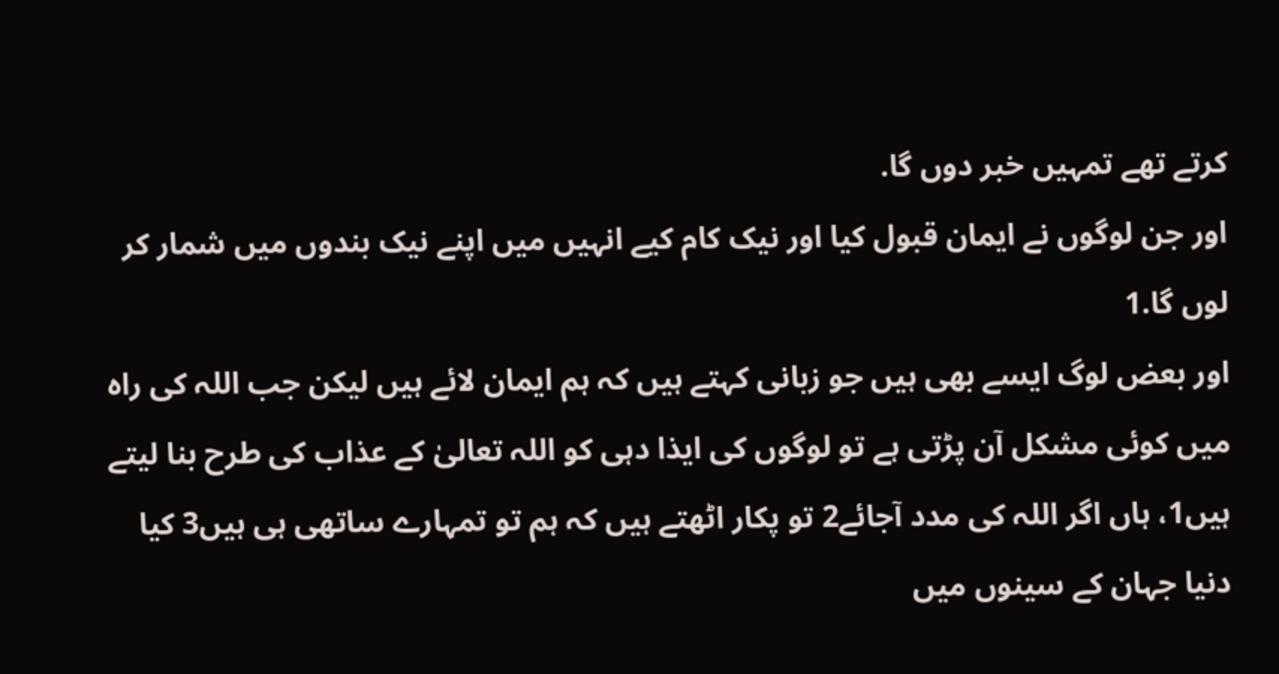کرتے تھے تمہیں خبر دوں گا.
اور جن لوگوں نے ایمان قبول کیا اور نیک کام کیے انہیں میں اپنے نیک بندوں میں شمار کر لوں گا.1
اور بعض لوگ ایسے بھی ہیں جو زبانی کہتے ہیں کہ ہم ایمان لائے ہیں لیکن جب اللہ کی راه میں کوئی مشکل آن پڑتی ہے تو لوگوں کی ایذا دہی کو اللہ تعالیٰ کے عذاب کی طرح بنا لیتے ہیں1، ہاں اگر اللہ کی مدد آجائے2 تو پکار اٹھتے ہیں کہ ہم تو تمہارے ساتھی ہی ہیں3 کیا دنیا جہان کے سینوں میں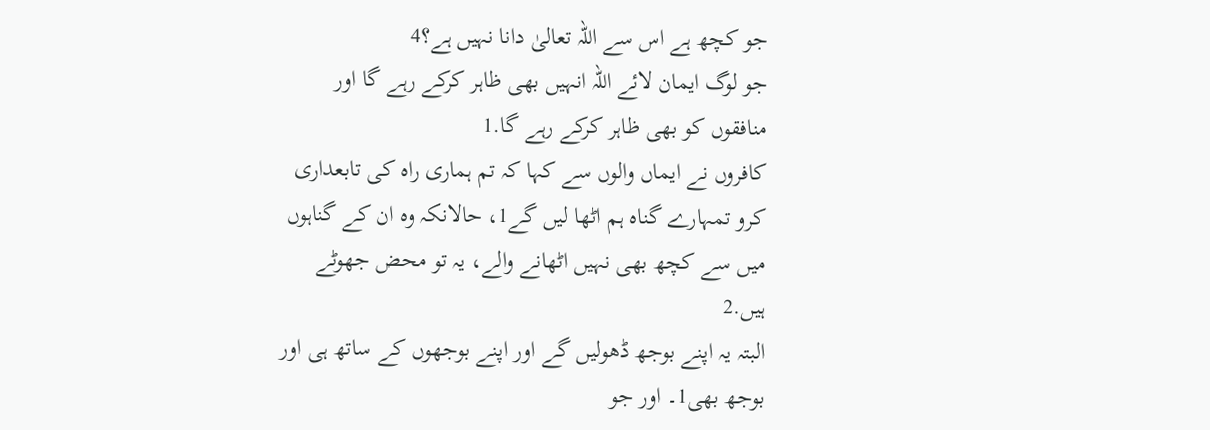جو کچھ ہے اس سے اللہ تعالیٰ دانا نہیں ہے؟4
جو لوگ ایمان لائے اللہ انہیں بھی ظاہر کرکے رہے گا اور منافقوں کو بھی ظاہر کرکے رہے گا.1
کافروں نے ایماں والوں سے کہا کہ تم ہماری راه کی تابعداری کرو تمہارے گناه ہم اٹھا لیں گے1، حالانکہ وه ان کے گناہوں میں سے کچھ بھی نہیں اٹھانے والے، یہ تو محض جھوٹے ہیں.2
البتہ یہ اپنے بوجھ ڈھولیں گے اور اپنے بوجھوں کے ساتھ ہی اور بوجھ بھی1۔ اور جو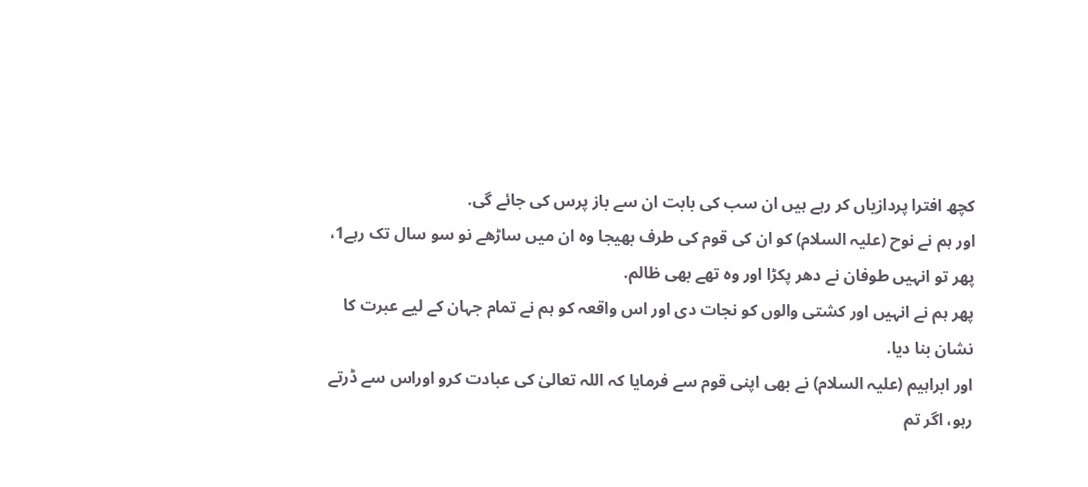کچھ افترا پردازیاں کر رہے ہیں ان سب کی بابت ان سے باز پرس کی جائے گی.
اور ہم نے نوح (علیہ السلام) کو ان کی قوم کی طرف بھیجا وه ان میں ساڑھے نو سو سال تک رہے1، پھر تو انہیں طوفان نے دھر پکڑا اور وه تھے بھی ظالم.
پھر ہم نے انہیں اور کشتی والوں کو نجات دی اور اس واقعہ کو ہم نے تمام جہان کے لیے عبرت کا نشان بنا دیا.
اور ابراہیم (علیہ السلام) نے بھی اپنی قوم سے فرمایا کہ اللہ تعالیٰ کی عبادت کرو اوراس سے ڈرتے رہو، اگر تم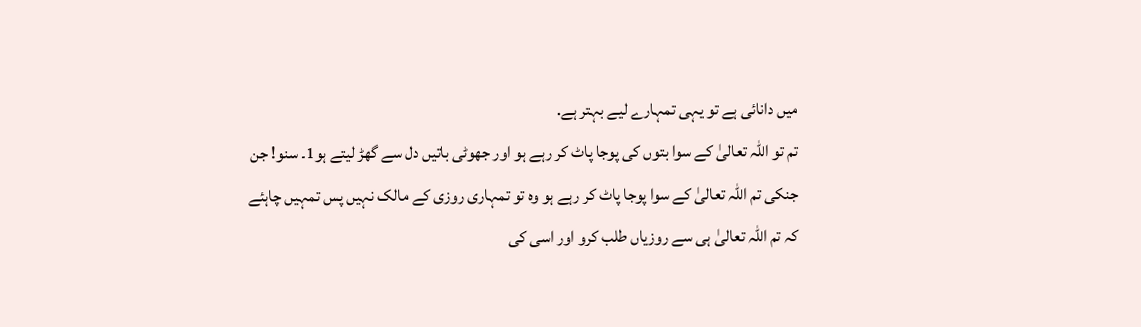میں دانائی ہے تو یہی تمہارے لیے بہتر ہے.
تم تو اللہ تعالیٰ کے سوا بتوں کی پوجا پاٹ کر رہے ہو اور جھوٹی باتیں دل سے گھڑ لیتے ہو1۔ سنو! جن جنکی تم اللہ تعالیٰ کے سوا پوجا پاٹ کر رہے ہو وه تو تمہاری روزی کے مالک نہیں پس تمہیں چاہئے کہ تم اللہ تعالیٰ ہی سے روزیاں طلب کرو اور اسی کی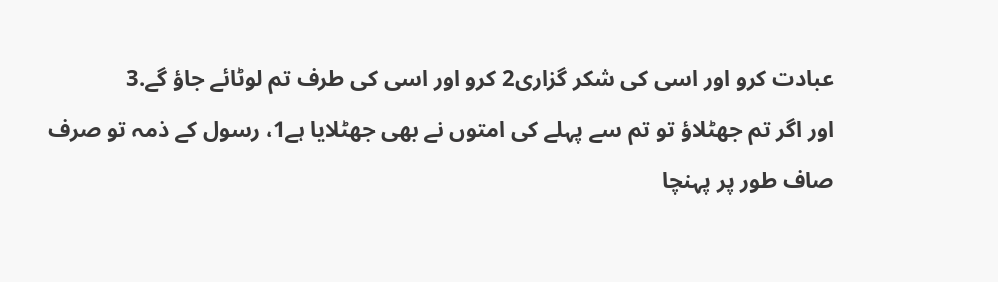عبادت کرو اور اسی کی شکر گزاری2 کرو اور اسی کی طرف تم لوٹائے جاؤ گے.3
اور اگر تم جھٹلاؤ تو تم سے پہلے کی امتوں نے بھی جھٹلایا ہے1، رسول کے ذمہ تو صرف صاف طور پر پہنچا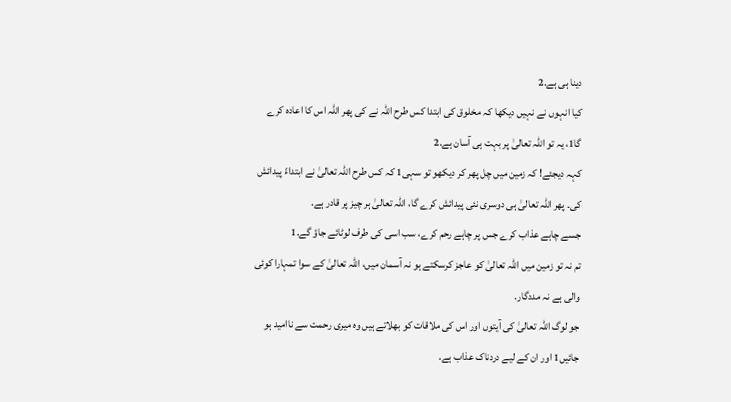دینا ہی ہے.2
کیا انہوں نے نہیں دیکھا کہ مخلوق کی ابتدا کس طرح اللہ نے کی پھر اللہ اس کا اعاده کرے گا1، یہ تو اللہ تعالیٰ پر بہت ہی آسان ہے.2
کہہ دیجئے! کہ زمین میں چل پھر کر دیکھو تو سہی1 کہ کس طرح اللہ تعالیٰ نے ابتداءً پیدائش کی۔ پھر اللہ تعالیٰ ہی دوسری نئی پیدائش کرے گا، اللہ تعالیٰ ہر چیز پر قادر ہے.
جسے چاہے عذاب کرے جس پر چاہے رحم کرے، سب اسی کی طرف لوٹائے جاؤ گے.1
تم نہ تو زمین میں اللہ تعالیٰ کو عاجز کرسکتے ہو نہ آسمان میں، اللہ تعالیٰ کے سوا تمہارا کوئی والی ہے نہ مددگار.
جو لوگ اللہ تعالیٰ کی آیتوں اور اس کی ملاقات کو بھلاتے ہیں وه میری رحمت سے ناامید ہو جائیں1 اور ان کے لیے دردناک عذاب ہے.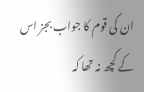ان کی قوم کا جواب بجز اس کے کچھ نہ تھا کہ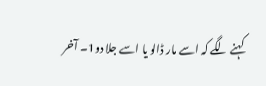کہنے لگے کہ اسے مار ڈالو یا اسے جلا دو1۔ آخر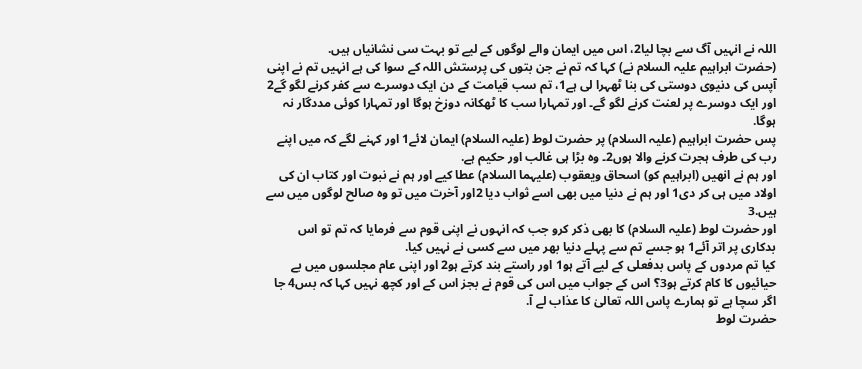اللہ نے انہیں آگ سے بچا لیا2، اس میں ایمان والے لوگوں کے لیے تو بہت سی نشانیاں ہیں.
(حضرت ابراہیم علیہ السلام نے) کہا کہ تم نے جن بتوں کی پرستش اللہ کے سوا کی ہے انہیں تم نے اپنی آپس کی دنیوی دوستی کی بنا ٹھہرا لی ہے1، تم سب قیامت کے دن ایک دوسرے سے کفر کرنے لگو گے2 اور ایک دوسرے پر لعنت کرنے لگو گے۔ اور تمہارا سب کا ٹھکانہ دوزخ ہوگا اور تمہارا کوئی مددگار نہ ہوگا.
پس حضرت ابراہیم (علیہ السلام) پر حضرت لوط (علیہ السلام) ایمان لائے1 اور کہنے لگے کہ میں اپنے رب کی طرف ہجرت کرنے والا ہوں2۔ وه بڑا ہی غالب اور حکیم ہے.
اور ہم نے انھیں (ابراہیم کو) اسحاق ویعقوب (علیہما السلام) عطا کیے اور ہم نے نبوت اور کتاب ان کی اولاد میں ہی کر دی1 اور ہم نے دنیا میں بھی اسے ثواب دیا 2اور آخرت میں تو وه صالح لوگوں میں سے ہیں.3
اور حضرت لوط (علیہ السلام) کا بھی ذکر کرو جب کہ انہوں نے اپنی قوم سے فرمایا کہ تم تو اس بدکاری پر اتر آئے1 ہو جسے تم سے پہلے دنیا بھر میں سے کسی نے نہیں کیا.
کیا تم مردوں کے پاس بدفعلی کے لیے آتے ہو1 اور راستے بند کرتے ہو2 اور اپنی عام مجلسوں میں بے حیائیوں کا کام کرتے ہو3؟ اس کے جواب میں اس کی قوم نے بجز اس کے اور کچھ نہیں کہا کہ بس4 جا اگر سچا ہے تو ہمارے پاس اللہ تعالیٰ کا عذاب لے آ.
حضرت لوط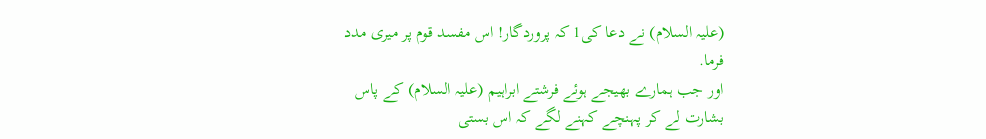(علیہ السلام) نے دعا کی1 کہ پروردگار! اس مفسد قوم پر میری مدد فرما.
اور جب ہمارے بھیجے ہوئے فرشتے ابراہیم (علیہ السلام) کے پاس بشارت لے کر پہنچے کہنے لگے کہ اس بستی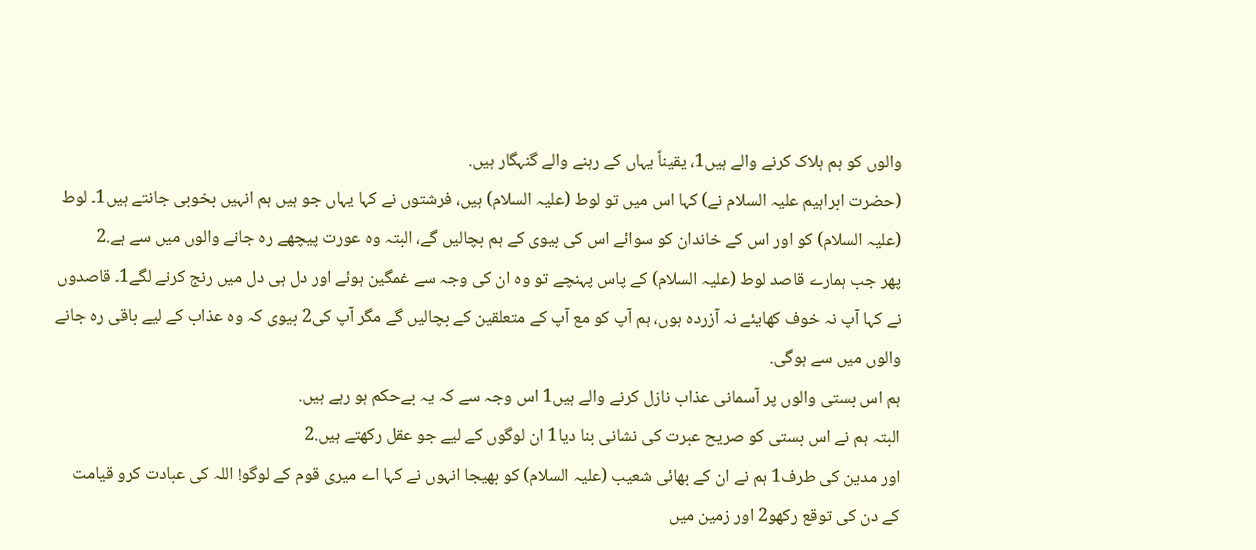والوں کو ہم ہلاک کرنے والے ہیں1، یقیناً یہاں کے رہنے والے گنہگار ہیں.
(حضرت ابراہیم علیہ السلام نے) کہا اس میں تو لوط (علیہ السلام) ہیں، فرشتوں نے کہا یہاں جو ہیں ہم انہیں بخوبی جانتے ہیں1۔ لوط (علیہ السلام) کو اور اس کے خاندان کو سوائے اس کی بیوی کے ہم بچالیں گے، البتہ وه عورت پیچھے ره جانے والوں میں سے ہے.2
پھر جب ہمارے قاصد لوط (علیہ السلام) کے پاس پہنچے تو وه ان کی وجہ سے غمگین ہوئے اور دل ہی دل میں رنج کرنے لگے1۔ قاصدوں نے کہا آپ نہ خوف کھایئے نہ آزرده ہوں، ہم آپ کو مع آپ کے متعلقین کے بچالیں گے مگر آپ کی2 بیوی کہ وه عذاب کے لیے باقی ره جانے والوں میں سے ہوگی.
ہم اس بستی والوں پر آسمانی عذاب نازل کرنے والے ہیں1 اس وجہ سے کہ یہ بےحکم ہو رہے ہیں.
البتہ ہم نے اس بستی کو صریح عبرت کی نشانی بنا دیا1 ان لوگوں کے لیے جو عقل رکھتے ہیں.2
اور مدین کی طرف1 ہم نے ان کے بھائی شعیب (علیہ السلام) کو بھیجا انہوں نے کہا اے میری قوم کے لوگو! اللہ کی عبادت کرو قیامت کے دن کی توقع رکھو2 اور زمین میں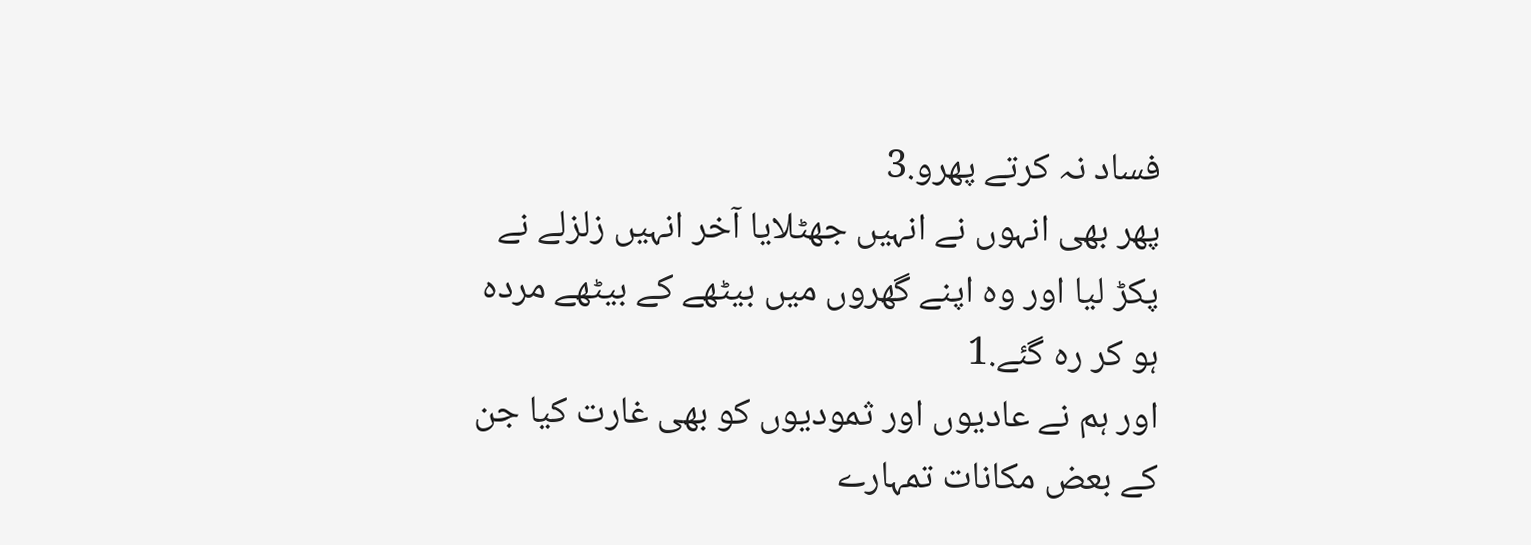فساد نہ کرتے پھرو.3
پھر بھی انہوں نے انہیں جھٹلایا آخر انہیں زلزلے نے پکڑ لیا اور وه اپنے گھروں میں بیٹھے کے بیٹھے مرده ہو کر ره گئے.1
اور ہم نے عادیوں اور ثمودیوں کو بھی غارت کیا جن کے بعض مکانات تمہارے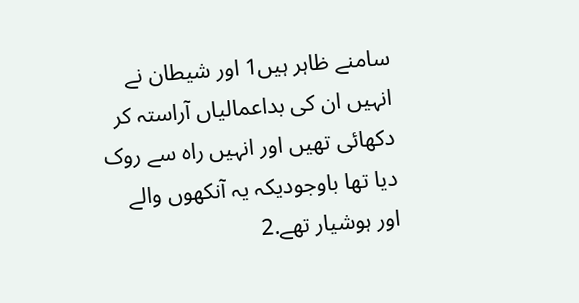سامنے ظاہر ہیں1 اور شیطان نے انہیں ان کی بداعمالیاں آراستہ کر دکھائی تھیں اور انہیں راه سے روک دیا تھا باوجودیکہ یہ آنکھوں والے اور ہوشیار تھے.2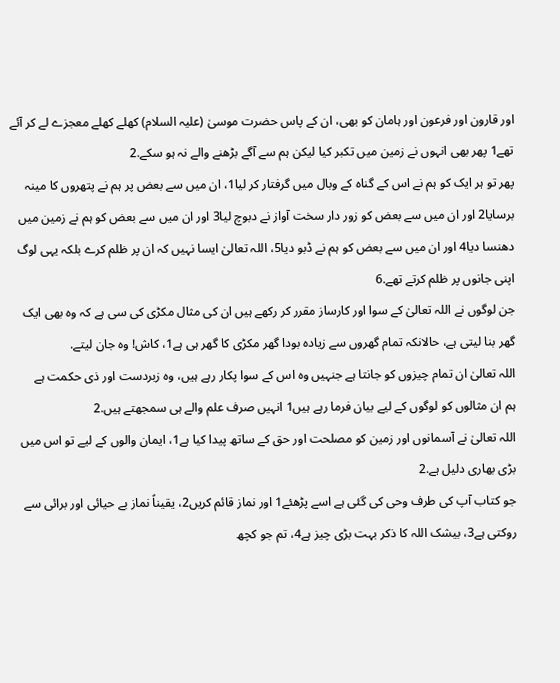اور قارون اور فرعون اور ہامان کو بھی، ان کے پاس حضرت موسیٰ (علیہ السلام) کھلے کھلے معجزے لے کر آئے تھے1 پھر بھی انہوں نے زمین میں تکبر کیا لیکن ہم سے آگے بڑھنے والے نہ ہو سکے.2
پھر تو ہر ایک کو ہم نے اس کے گناه کے وبال میں گرفتار کر لیا1، ان میں سے بعض پر ہم نے پتھروں کا مینہ برسایا2 اور ان میں سے بعض کو زور دار سخت آواز نے دبوچ لیا3 اور ان میں سے بعض کو ہم نے زمین میں دھنسا دیا4 اور ان میں سے بعض کو ہم نے ڈبو دیا5، اللہ تعالیٰ ایسا نہیں کہ ان پر ظلم کرے بلکہ یہی لوگ اپنی جانوں پر ظلم کرتے تھے.6
جن لوگوں نے اللہ تعالیٰ کے سوا اور کارساز مقرر کر رکھے ہیں ان کی مثال مکڑی کی سی ہے کہ وه بھی ایک گھر بنا لیتی ہے، حالانکہ تمام گھروں سے زیاده بودا گھر مکڑی کا گھر ہی ہے1، کاش! وه جان لیتے.
اللہ تعالیٰ ان تمام چیزوں کو جانتا ہے جنہیں وه اس کے سوا پکار رہے ہیں، وه زبردست اور ذی حکمت ہے
ہم ان مثالوں کو لوگوں کے لیے بیان فرما رہے ہیں1 انہیں صرف علم والے ہی سمجھتے ہیں.2
اللہ تعالیٰ نے آسمانوں اور زمین کو مصلحت اور حق کے ساتھ پیدا کیا ہے1، ایمان والوں کے لیے تو اس میں بڑی بھاری دلیل ہے.2
جو کتاب آپ کی طرف وحی کی گئی ہے اسے پڑھئے1 اور نماز قائم کریں2، یقیناً نماز بے حیائی اور برائی سے روکتی ہے3، بیشک اللہ کا ذکر بہت بڑی چیز ہے4، تم جو کچھ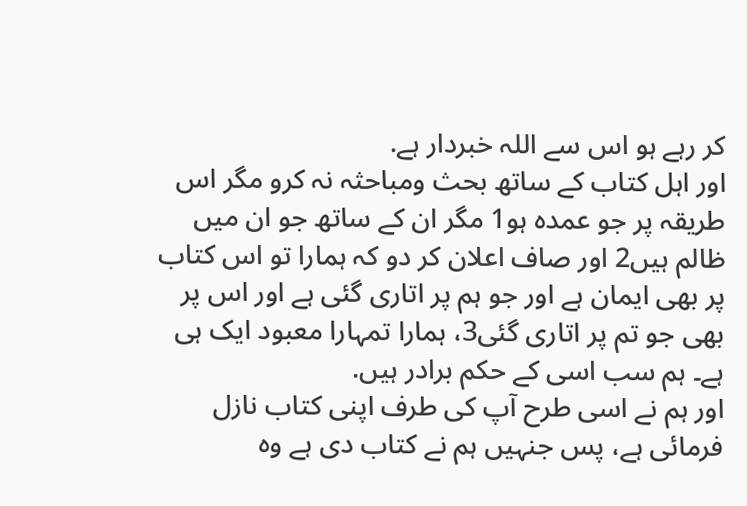کر رہے ہو اس سے اللہ خبردار ہے.
اور اہل کتاب کے ساتھ بحث ومباحثہ نہ کرو مگر اس طریقہ پر جو عمده ہو1 مگر ان کے ساتھ جو ان میں ظالم ہیں2 اور صاف اعلان کر دو کہ ہمارا تو اس کتاب پر بھی ایمان ہے اور جو ہم پر اتاری گئی ہے اور اس پر بھی جو تم پر اتاری گئی3، ہمارا تمہارا معبود ایک ہی ہے۔ ہم سب اسی کے حکم برادر ہیں.
اور ہم نے اسی طرح آپ کی طرف اپنی کتاب نازل فرمائی ہے، پس جنہیں ہم نے کتاب دی ہے وه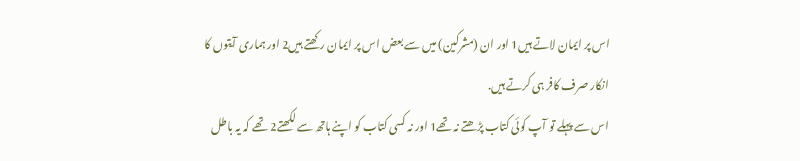اس پر ایمان لاتے ہیں1 اور ان (مشرکین) میں سے بعض اس پر ایمان رکھتے ہیں2 اور ہماری آیتوں کا انکار صرف کافر ہی کرتے ہیں.
اس سے پہلے تو آپ کوئی کتاب پڑھتے نہ تھے1 اور نہ کسی کتاب کو اپنے ہاتھ سے لکھتے2 تھے کہ یہ باطل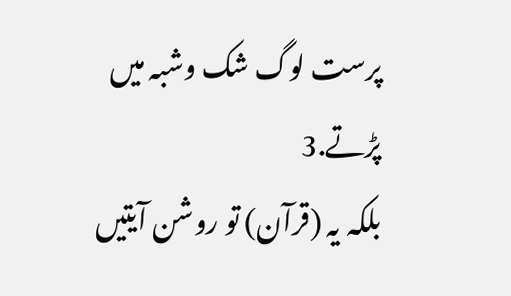پرست لوگ شک وشبہ میں پڑتے.3
بلکہ یہ (قرآن) تو روشن آیتیں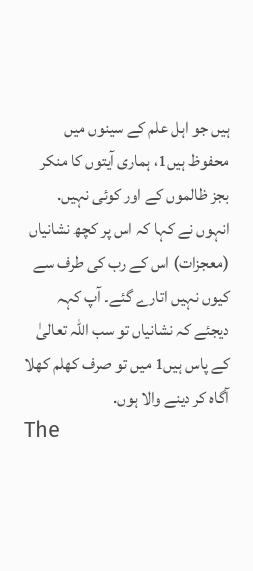ہیں جو اہل علم کے سینوں میں محفوظ ہیں1، ہماری آیتوں کا منکر بجز ظالموں کے اور کوئی نہیں.
انہوں نے کہا کہ اس پر کچھ نشانیاں (معجزات) اس کے رب کی طرف سے کیوں نہیں اتارے گئے۔ آپ کہہ دیجئے کہ نشانیاں تو سب اللہ تعالیٰ کے پاس ہیں1 میں تو صرف کھلم کھلا آگاه کر دینے والا ہوں.
The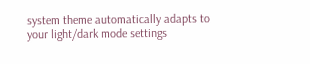system theme automatically adapts to your light/dark mode settings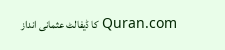Quran.com کا ڈیفالٹ عثمانی انداز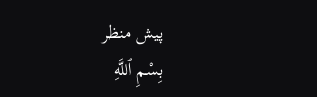پیش منظر
بِسْمِ ٱللَّهِ